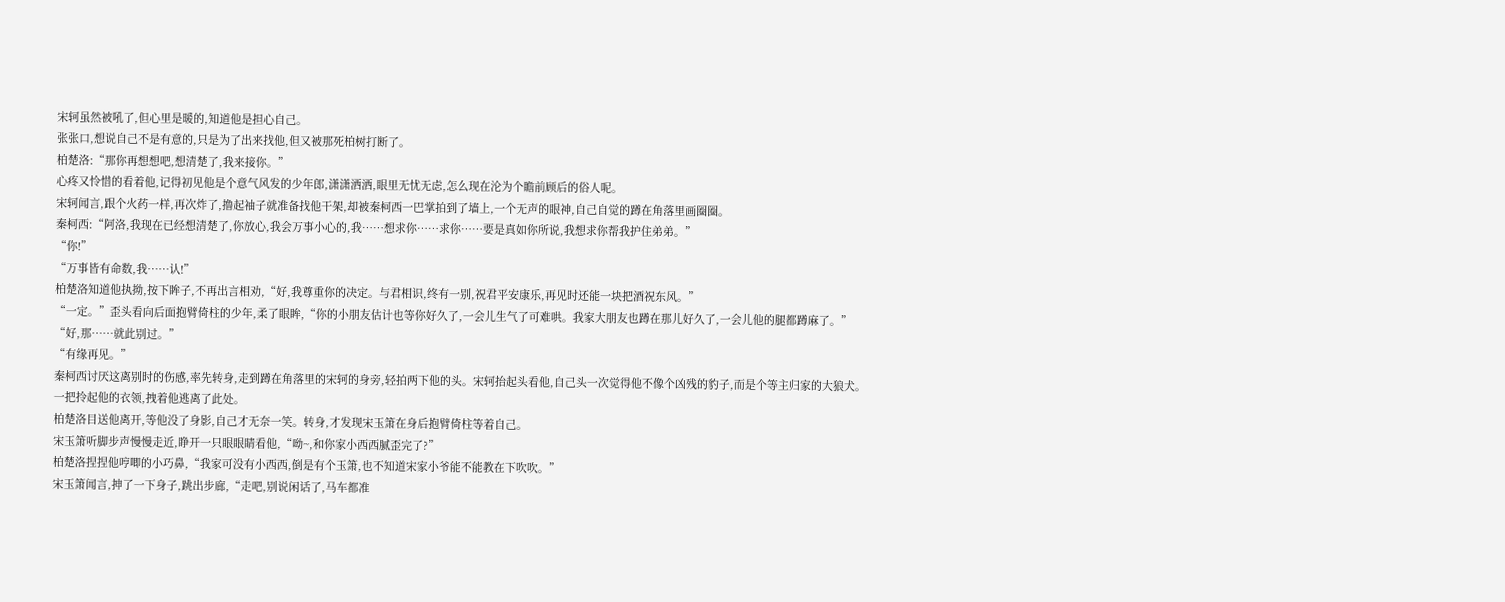宋轲虽然被吼了,但心里是暖的,知道他是担心自己。
张张口,想说自己不是有意的,只是为了出来找他,但又被那死柏树打断了。
柏楚洛:“那你再想想吧,想清楚了,我来接你。”
心疼又怜惜的看着他,记得初见他是个意气风发的少年郎,潇潇洒洒,眼里无忧无虑,怎么现在沦为个瞻前顾后的俗人呢。
宋轲闻言,跟个火药一样,再次炸了,撸起袖子就准备找他干架,却被秦柯西一巴掌拍到了墙上,一个无声的眼神,自己自觉的蹲在角落里画圈圈。
秦柯西:“阿洛,我现在已经想清楚了,你放心,我会万事小心的,我……想求你……求你……要是真如你所说,我想求你帮我护住弟弟。”
“你!”
“万事皆有命数,我……认!”
柏楚洛知道他执拗,按下眸子,不再出言相劝,“好,我尊重你的决定。与君相识,终有一别,祝君平安康乐,再见时还能一块把酒祝东风。”
“一定。”歪头看向后面抱臂倚柱的少年,柔了眼眸,“你的小朋友估计也等你好久了,一会儿生气了可难哄。我家大朋友也蹲在那儿好久了,一会儿他的腿都蹲麻了。”
“好,那……就此别过。”
“有缘再见。”
秦柯西讨厌这离别时的伤感,率先转身,走到蹲在角落里的宋轲的身旁,轻拍两下他的头。宋轲抬起头看他,自己头一次觉得他不像个凶残的豹子,而是个等主归家的大狼犬。
一把拎起他的衣领,拽着他逃离了此处。
柏楚洛目送他离开,等他没了身影,自己才无奈一笑。转身,才发现宋玉箫在身后抱臂倚柱等着自己。
宋玉箫听脚步声慢慢走近,睁开一只眼眼睛看他,“呦~,和你家小西西腻歪完了?”
柏楚洛捏捏他哼唧的小巧鼻,“我家可没有小西西,倒是有个玉箫,也不知道宋家小爷能不能教在下吹吹。”
宋玉箫闻言,抻了一下身子,跳出步廊,“走吧,别说闲话了,马车都准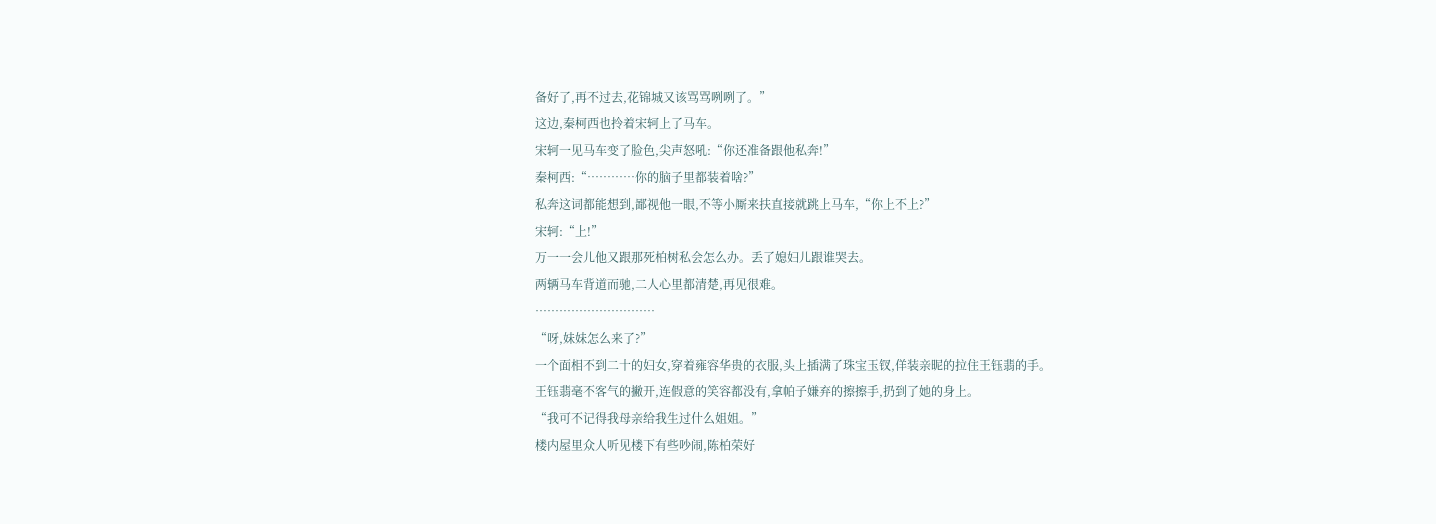备好了,再不过去,花锦城又该骂骂咧咧了。”
这边,秦柯西也拎着宋轲上了马车。
宋轲一见马车变了脸色,尖声怒吼:“你还准备跟他私奔!”
秦柯西:“…………你的脑子里都装着啥?”
私奔这词都能想到,鄙视他一眼,不等小厮来扶直接就跳上马车,“你上不上?”
宋轲:“上!”
万一一会儿他又跟那死柏树私会怎么办。丢了媳妇儿跟谁哭去。
两辆马车背道而驰,二人心里都清楚,再见很难。
…………………………
“呀,妹妹怎么来了?”
一个面相不到二十的妇女,穿着雍容华贵的衣服,头上插满了珠宝玉钗,佯装亲昵的拉住王钰翡的手。
王钰翡毫不客气的撇开,连假意的笑容都没有,拿帕子嫌弃的擦擦手,扔到了她的身上。
“我可不记得我母亲给我生过什么姐姐。”
楼内屋里众人听见楼下有些吵闹,陈柏荣好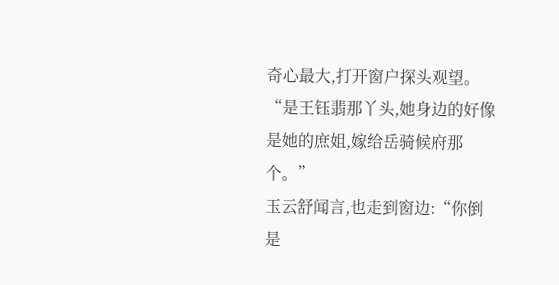奇心最大,打开窗户探头观望。
“是王钰翡那丫头,她身边的好像是她的庶姐,嫁给岳骑候府那个。”
玉云舒闻言,也走到窗边:“你倒是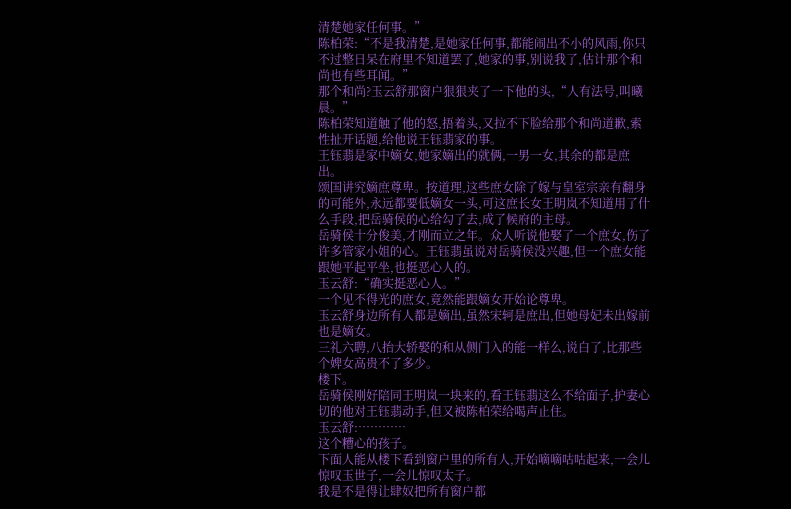清楚她家任何事。”
陈柏荣:“不是我清楚,是她家任何事,都能闹出不小的风雨,你只不过整日呆在府里不知道罢了,她家的事,别说我了,估计那个和尚也有些耳闻。”
那个和尚?玉云舒那窗户狠狠夹了一下他的头,“人有法号,叫曦晨。”
陈柏荣知道触了他的怒,捂着头,又拉不下脸给那个和尚道歉,索性扯开话题,给他说王钰翡家的事。
王钰翡是家中嫡女,她家嫡出的就俩,一男一女,其余的都是庶出。
颂国讲究嫡庶尊卑。按道理,这些庶女除了嫁与皇室宗亲有翻身的可能外,永远都要低嫡女一头,可这庶长女王眀岚不知道用了什么手段,把岳骑侯的心给勾了去,成了候府的主母。
岳骑侯十分俊美,才刚而立之年。众人听说他娶了一个庶女,伤了许多管家小姐的心。王钰翡虽说对岳骑侯没兴趣,但一个庶女能跟她平起平坐,也挺恶心人的。
玉云舒:“确实挺恶心人。”
一个见不得光的庶女,竟然能跟嫡女开始论尊卑。
玉云舒身边所有人都是嫡出,虽然宋轲是庶出,但她母妃未出嫁前也是嫡女。
三礼六聘,八抬大轿娶的和从侧门入的能一样么,说白了,比那些个婢女高贵不了多少。
楼下。
岳骑侯刚好陪同王明岚一块来的,看王钰翡这么不给面子,护妻心切的他对王钰翡动手,但又被陈柏荣给喝声止住。
玉云舒:…………
这个糟心的孩子。
下面人能从楼下看到窗户里的所有人,开始嘀嘀咕咕起来,一会儿惊叹玉世子,一会儿惊叹太子。
我是不是得让肆奴把所有窗户都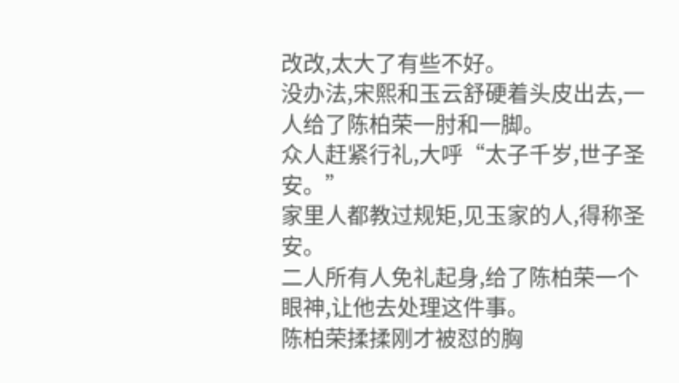改改,太大了有些不好。
没办法,宋熙和玉云舒硬着头皮出去,一人给了陈柏荣一肘和一脚。
众人赶紧行礼,大呼“太子千岁,世子圣安。”
家里人都教过规矩,见玉家的人,得称圣安。
二人所有人免礼起身,给了陈柏荣一个眼神,让他去处理这件事。
陈柏荣揉揉刚才被怼的胸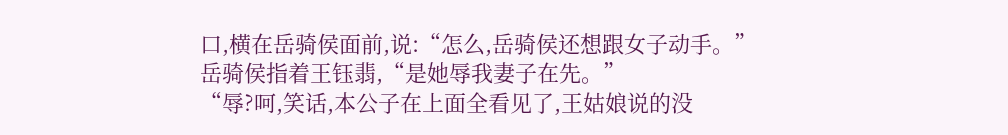口,横在岳骑侯面前,说:“怎么,岳骑侯还想跟女子动手。”
岳骑侯指着王钰翡,“是她辱我妻子在先。”
“辱?呵,笑话,本公子在上面全看见了,王姑娘说的没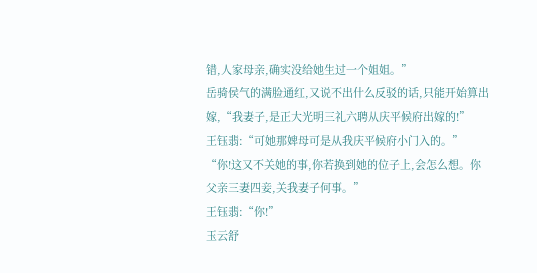错,人家母亲,确实没给她生过一个姐姐。”
岳骑侯气的满脸通红,又说不出什么反驳的话,只能开始算出嫁,“我妻子,是正大光明三礼六聘从庆平候府出嫁的!”
王钰翡:“可她那婢母可是从我庆平候府小门入的。”
“你!这又不关她的事,你若换到她的位子上,会怎么想。你父亲三妻四妾,关我妻子何事。”
王钰翡:“你!”
玉云舒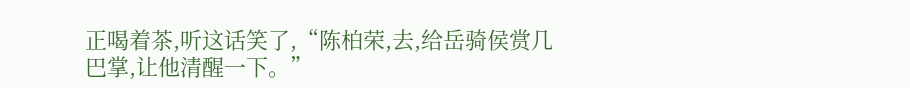正喝着茶,听这话笑了,“陈柏荣,去,给岳骑侯赏几巴掌,让他清醒一下。”